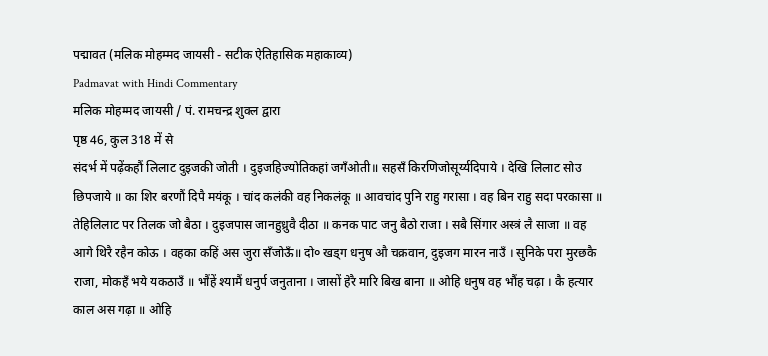पद्मावत (मलिक मोहम्मद जायसी - सटीक ऐतिहासिक महाकाव्य)
Padmavat with Hindi Commentary
मलिक मोहम्मद जायसी / पं. रामचन्द्र शुक्ल द्वारा
पृष्ठ 46, कुल 318 में से
संदर्भ में पढ़ेंकहौं लिलाट दुइजकी जोती । दुइजहिज्योतिकहां जगँओती॥ सहसँ किरणिजोसूर्य्यदिपाये । देखि लिलाट सोउ छिपजाये ॥ का शिर बरणौं दिपै मयंकू । चांद कलंकी वह निकलंकू ॥ आवचांद पुनि राहु गरासा । वह बिन राहु सदा परकासा ॥ तेहिलिलाट पर तिलक जो बैठा । दुइजपास जानहुध्रुवै दीठा ॥ कनक पाट जनु बैठो राजा । सबै सिंगार अस्त्रं लै साजा ॥ वह आगे थिरै रहैन कोऊ । वहका कहिं अस जुरा सँजोऊँ॥ दो० खड्ग धनुष औ चक्रवान, दुइजग मारन नाउँ । सुनिके परा मुरछकै राजा, मोकहँ भये यकठाउँ ॥ भौंहें श्यामैं धनुर्प जनुताना । जासों हेरै मारि बिख बाना ॥ ओहि धनुष वह भौंह चढ़ा । कै हत्यार काल अस गढ़ा ॥ ओहि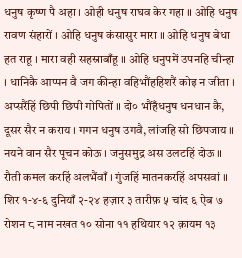धनुष कृष्ण पै अहा । ओही धनुष राघव केर गहा ॥ ओहि धनुष रावण संहारों । ओहि धनुष कंसासुर मारा ॥ ओहि धनुष बेधा हत राहू । मारा वही सहस्राबाँहू ॥ ओहि धनुपमें उपनहि चीन्हा । धानिकै आप्पन वै जग कीन्हा वहिभौंहहिशरैं कोइ न जीता । अप्सरैंहिं छिपी छिपी गोपितों ॥ दो० भौंहँधनुष धनधान कै, दूसर सैर न कराय । गगन धनुष उगवै, लांजहि सो छिपजाय ॥ नयने वान सैर पूचन कोऊ । जनुसमुद्र अस उलटहिं दोऊ ॥ रौती कमल करहिं अलभैंवाँ । गुंजहिं मातनकरहिं अपसवां ॥ शिर १-४-६ दुनियाँ २-२४ हज़ार ३ तारीफ़ ५ चांद ६ ऐब ७ रोशन ८ नाम नखत १० सोना ११ हथियार १२ क़ायम १३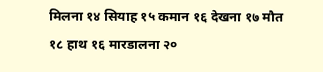मिलना १४ सियाह १५ कमान १६ देखना १७ मौत १८ हाथ १६ मारडालना २०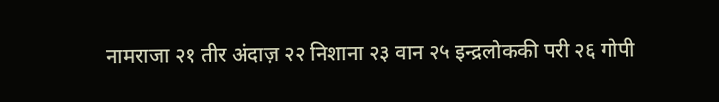नामराजा २१ तीर अंदाज़ २२ निशाना २३ वान २५ इन्द्रलोककी परी २६ गोपी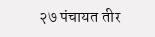२७ पंचायत तीर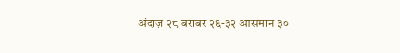अंदाज़ २८ बराबर २६-३२ आसमान ३०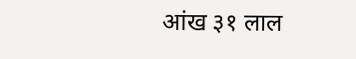आंख ३१ लाल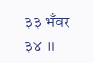३३ भँवर ३४ ॥